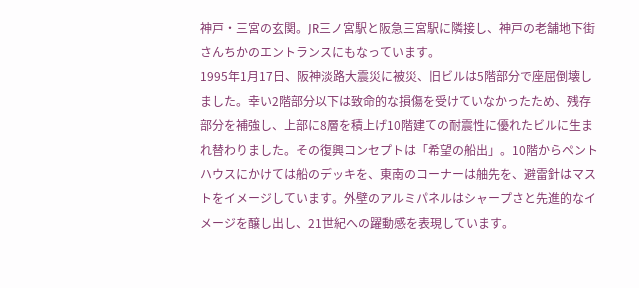神戸・三宮の玄関。JR三ノ宮駅と阪急三宮駅に隣接し、神戸の老舗地下街さんちかのエントランスにもなっています。
1995年1月17日、阪神淡路大震災に被災、旧ビルは5階部分で座屈倒壊しました。幸い2階部分以下は致命的な損傷を受けていなかったため、残存部分を補強し、上部に8層を積上げ10階建ての耐震性に優れたビルに生まれ替わりました。その復興コンセプトは「希望の船出」。10階からペントハウスにかけては船のデッキを、東南のコーナーは舳先を、避雷針はマストをイメージしています。外壁のアルミパネルはシャープさと先進的なイメージを醸し出し、21世紀への躍動感を表現しています。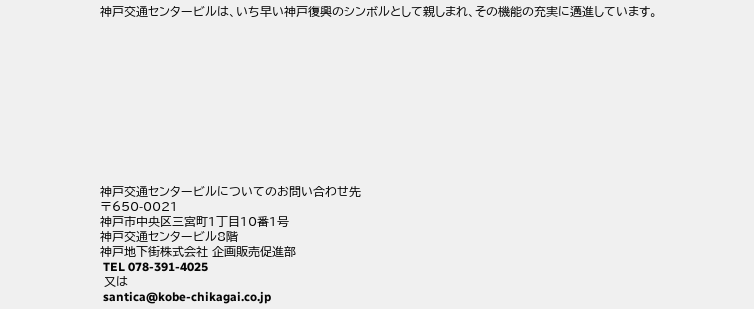神戸交通センタービルは、いち早い神戸復興のシンボルとして親しまれ、その機能の充実に邁進しています。











神戸交通センタービルについてのお問い合わせ先
〒650-0021
神戸市中央区三宮町1丁目10番1号
神戸交通センタービル8階
神戸地下街株式会社 企画販売促進部
 TEL 078-391-4025
 又は
 santica@kobe-chikagai.co.jp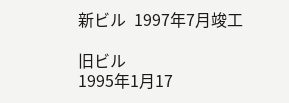新ビル  1997年7月竣工

旧ビル
1995年1月17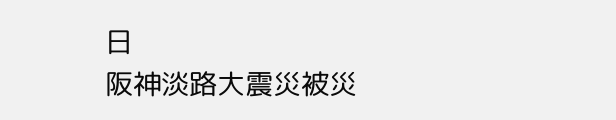日
阪神淡路大震災被災